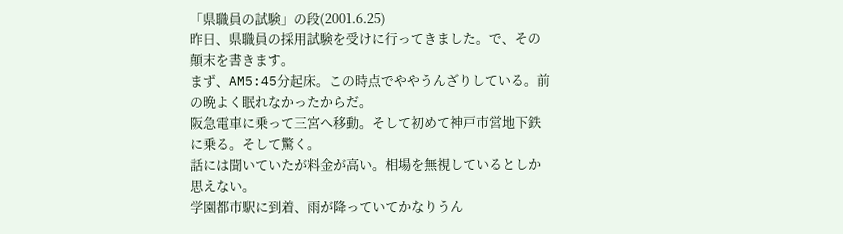「県職員の試験」の段(2001.6.25)
昨日、県職員の採用試験を受けに行ってきました。で、その顛末を書きます。
まず、AM5:45分起床。この時点でややうんざりしている。前の晩よく眠れなかったからだ。
阪急電車に乗って三宮へ移動。そして初めて神戸市営地下鉄に乗る。そして驚く。
話には聞いていたが料金が高い。相場を無視しているとしか思えない。
学園都市駅に到着、雨が降っていてかなりうん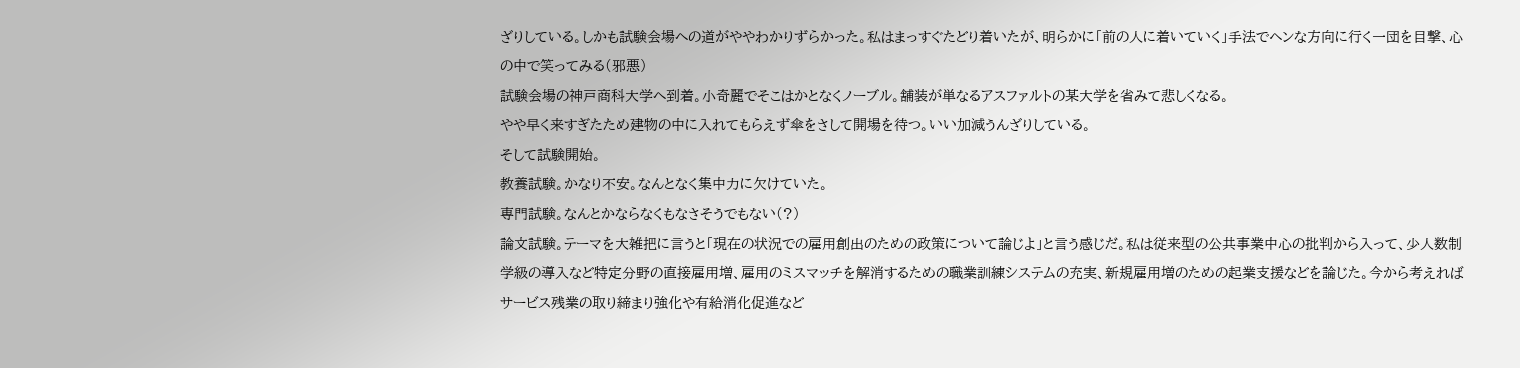ざりしている。しかも試験会場への道がややわかりずらかった。私はまっすぐたどり着いたが、明らかに「前の人に着いていく」手法でヘンな方向に行く一団を目撃、心の中で笑ってみる(邪悪)
試験会場の神戸商科大学へ到着。小奇麗でそこはかとなくノーブル。舗装が単なるアスファルトの某大学を省みて悲しくなる。
やや早く来すぎたため建物の中に入れてもらえず傘をさして開場を待つ。いい加減うんざりしている。
そして試験開始。
教養試験。かなり不安。なんとなく集中力に欠けていた。
専門試験。なんとかならなくもなさそうでもない(?)
論文試験。テーマを大雑把に言うと「現在の状況での雇用創出のための政策について論じよ」と言う感じだ。私は従来型の公共事業中心の批判から入って、少人数制学級の導入など特定分野の直接雇用増、雇用のミスマッチを解消するための職業訓練システムの充実、新規雇用増のための起業支援などを論じた。今から考えればサービス残業の取り締まり強化や有給消化促進など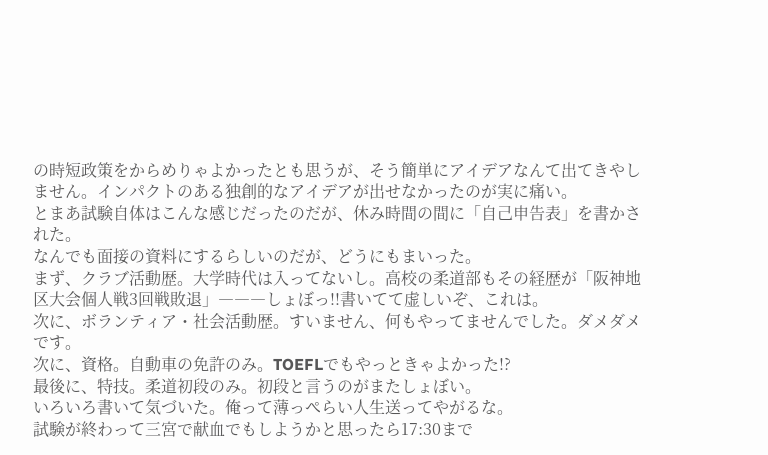の時短政策をからめりゃよかったとも思うが、そう簡単にアイデアなんて出てきやしません。インパクトのある独創的なアイデアが出せなかったのが実に痛い。
とまあ試験自体はこんな感じだったのだが、休み時間の間に「自己申告表」を書かされた。
なんでも面接の資料にするらしいのだが、どうにもまいった。
まず、クラブ活動歴。大学時代は入ってないし。高校の柔道部もその経歴が「阪神地区大会個人戦3回戦敗退」―――しょぼっ!!書いてて虚しいぞ、これは。
次に、ボランティア・社会活動歴。すいません、何もやってませんでした。ダメダメです。
次に、資格。自動車の免許のみ。TOEFLでもやっときゃよかった!?
最後に、特技。柔道初段のみ。初段と言うのがまたしょぼい。
いろいろ書いて気づいた。俺って薄っぺらい人生送ってやがるな。
試験が終わって三宮で献血でもしようかと思ったら17:30まで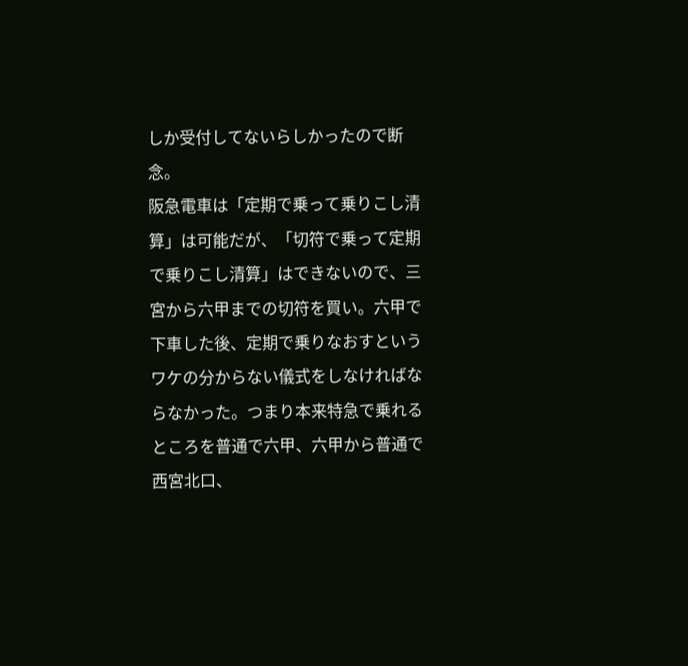しか受付してないらしかったので断念。
阪急電車は「定期で乗って乗りこし清算」は可能だが、「切符で乗って定期で乗りこし清算」はできないので、三宮から六甲までの切符を買い。六甲で下車した後、定期で乗りなおすというワケの分からない儀式をしなければならなかった。つまり本来特急で乗れるところを普通で六甲、六甲から普通で西宮北口、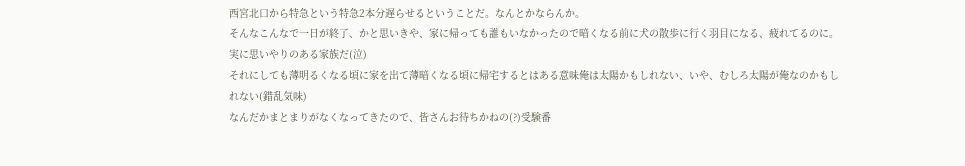西宮北口から特急という特急2本分遅らせるということだ。なんとかならんか。
そんなこんなで一日が終了、かと思いきや、家に帰っても誰もいなかったので暗くなる前に犬の散歩に行く羽目になる、疲れてるのに。実に思いやりのある家族だ(泣)
それにしても薄明るくなる頃に家を出て薄暗くなる頃に帰宅するとはある意味俺は太陽かもしれない、いや、むしろ太陽が俺なのかもしれない(錯乱気味)
なんだかまとまりがなくなってきたので、皆さんお待ちかねの(?)受験番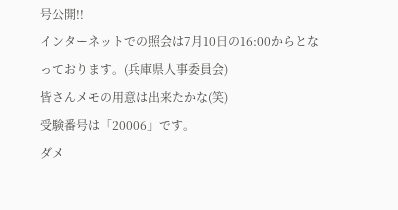号公開!!
インターネットでの照会は7月10日の16:00からとなっております。(兵庫県人事委員会)
皆さんメモの用意は出来たかな(笑)
受験番号は「20006」です。
ダメ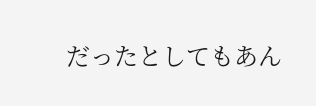だったとしてもあん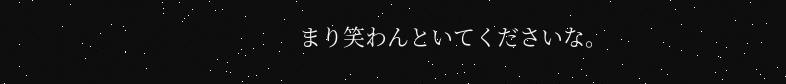まり笑わんといてくださいな。